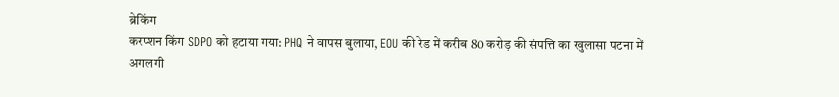ब्रेकिंग
करप्शन किंग SDPO को हटाया गया: PHQ ने वापस बुलाया, EOU की रेड में करीब 80 करोड़ की संपत्ति का खुलासा पटना में अगलगी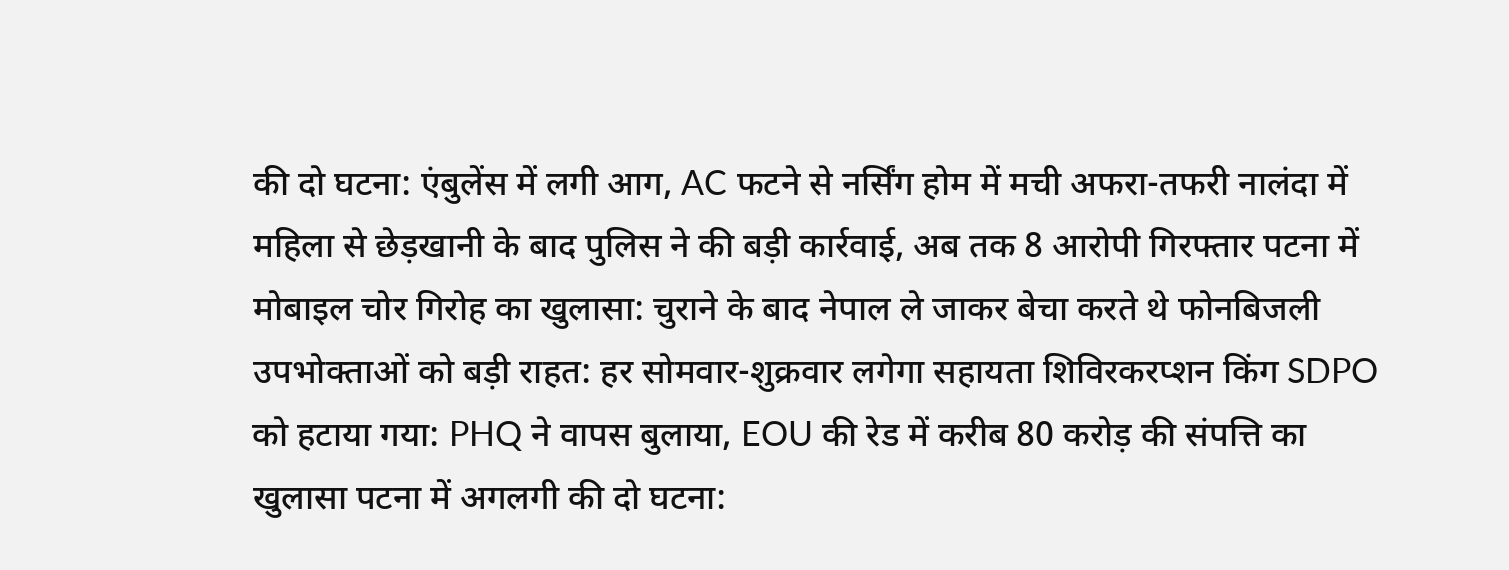की दो घटना: एंबुलेंस में लगी आग, AC फटने से नर्सिंग होम में मची अफरा-तफरी नालंदा में महिला से छेड़खानी के बाद पुलिस ने की बड़ी कार्रवाई, अब तक 8 आरोपी गिरफ्तार पटना में मोबाइल चोर गिरोह का खुलासा: चुराने के बाद नेपाल ले जाकर बेचा करते थे फोनबिजली उपभोक्ताओं को बड़ी राहत: हर सोमवार-शुक्रवार लगेगा सहायता शिविरकरप्शन किंग SDPO को हटाया गया: PHQ ने वापस बुलाया, EOU की रेड में करीब 80 करोड़ की संपत्ति का खुलासा पटना में अगलगी की दो घटना: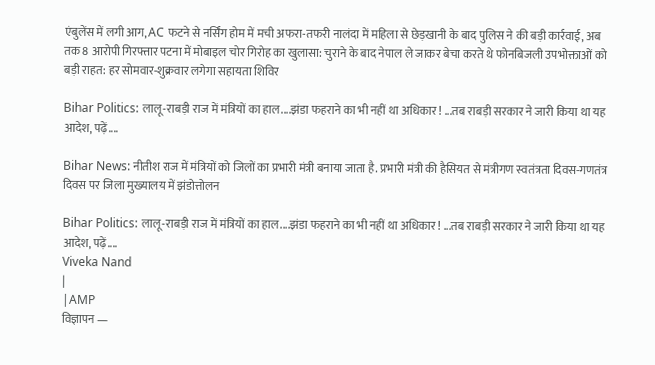एंबुलेंस में लगी आग, AC फटने से नर्सिंग होम में मची अफरा-तफरी नालंदा में महिला से छेड़खानी के बाद पुलिस ने की बड़ी कार्रवाई, अब तक 8 आरोपी गिरफ्तार पटना में मोबाइल चोर गिरोह का खुलासा: चुराने के बाद नेपाल ले जाकर बेचा करते थे फोनबिजली उपभोक्ताओं को बड़ी राहत: हर सोमवार-शुक्रवार लगेगा सहायता शिविर

Bihar Politics: लालू-राबड़ी राज में मंत्रियों का हाल....झंडा फहराने का भी नहीं था अधिकार ! ...तब राबड़ी सरकार ने जारी किया था यह आदेश, पढ़ें....

Bihar News: नीतीश राज में मंत्रियों को जिलों का प्रभारी मंत्री बनाया जाता है. प्रभारी मंत्री की हैसियत से मंत्रीगण स्वतंत्रता दिवस-गणतंत्र दिवस पर जिला मुख्यालय में झंडोत्तोलन

Bihar Politics: लालू-राबड़ी राज में मंत्रियों का हाल....झंडा फहराने का भी नहीं था अधिकार ! ...तब राबड़ी सरकार ने जारी किया था यह आदेश, पढ़ें....
Viveka Nand
|
|AMP
विज्ञापन —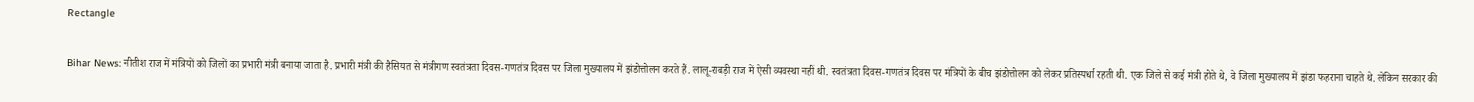Rectangle

Bihar News: नीतीश राज में मंत्रियों को जिलों का प्रभारी मंत्री बनाया जाता है. प्रभारी मंत्री की हैसियत से मंत्रीगण स्वतंत्रता दिवस-गणतंत्र दिवस पर जिला मुख्यालय में झंडोत्तोलन करते हैं. लालू-राबड़ी राज में ऐसी व्यवस्था नहीं थी. स्वतंत्रता दिवस-गणतंत्र दिवस पर मंत्रियों के बीच झंडोत्तोलन को लेकर प्रतिस्पर्धा रहती थी. एक जिले से कई मंत्री होते थे, वे जिला मुख्यालय में झंडा फहराना चाहते थे. लेकिन सरकार की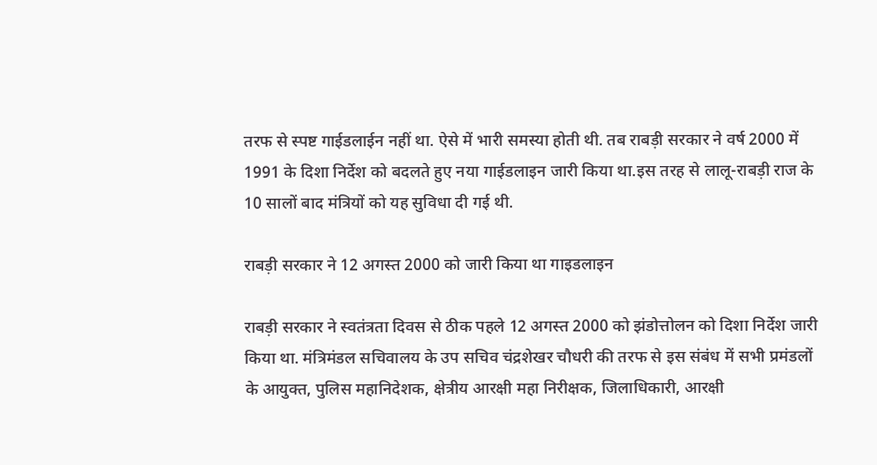तरफ से स्पष्ट गाईडलाईन नहीं था. ऐसे में भारी समस्या होती थी. तब राबड़ी सरकार ने वर्ष 2000 में 1991 के दिशा निर्देश को बदलते हुए नया गाईडलाइन जारी किया था.इस तरह से लालू-राबड़ी राज के 10 सालों बाद मंत्रियों को यह सुविधा दी गई थी.

राबड़ी सरकार ने 12 अगस्त 2000 को जारी किया था गाइडलाइन

राबड़ी सरकार ने स्वतंत्रता दिवस से ठीक पहले 12 अगस्त 2000 को झंडोत्तोलन को दिशा निर्देश जारी किया था. मंत्रिमंडल सचिवालय के उप सचिव चंद्रशेखर चौधरी की तरफ से इस संबंध में सभी प्रमंडलों के आयुक्त, पुलिस महानिदेशक, क्षेत्रीय आरक्षी महा निरीक्षक, जिलाधिकारी, आरक्षी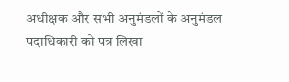अधीक्षक और सभी अनुमंडलों के अनुमंडल पदाधिकारी को पत्र लिखा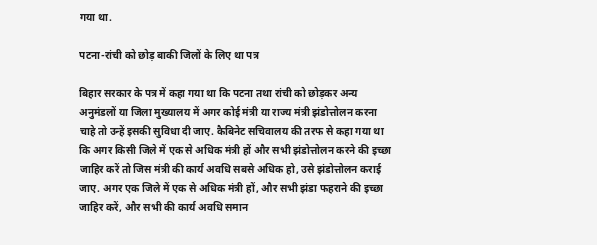गया था.

पटना-रांची को छोड़ बाकी जिलों के लिए था पत्र

बिहार सरकार के पत्र में कहा गया था कि पटना तथा रांची को छोड़कर अन्य अनुमंडलों या जिला मुख्यालय में अगर कोई मंत्री या राज्य मंत्री झंडोत्तोलन करना चाहे तो उन्हें इसकी सुविधा दी जाए. कैबिनेट सचिवालय की तरफ से कहा गया था कि अगर किसी जिले में एक से अधिक मंत्री हों और सभी झंडोत्तोलन करने की इच्छा जाहिर करें तो जिस मंत्री की कार्य अवधि सबसे अधिक हो, उसे झंडोत्तोलन कराई जाए. अगर एक जिले में एक से अधिक मंत्री हों, और सभी झंडा फहराने की इच्छा जाहिर करें, और सभी की कार्य अवधि समान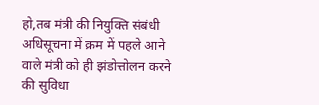हो,तब मंत्री की नियुक्ति संबंधी अधिसूचना में क्रम में पहले आने वाले मंत्री को ही झंडोत्तोलन करने की सुविधा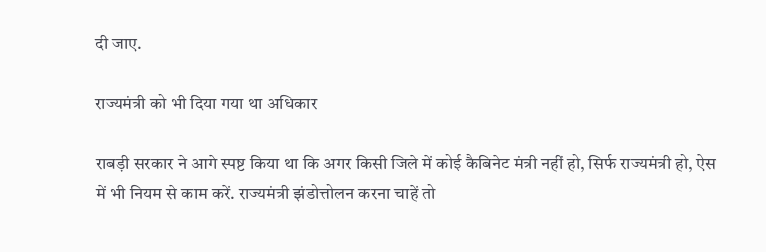दी जाए.

राज्यमंत्री को भी दिया गया था अधिकार

राबड़ी सरकार ने आगे स्पष्ट किया था कि अगर किसी जिले में कोई कैबिनेट मंत्री नहीं हो, सिर्फ राज्यमंत्री हो, ऐस में भी नियम से काम करें. राज्यमंत्री झंडोत्तोलन करना चाहें तो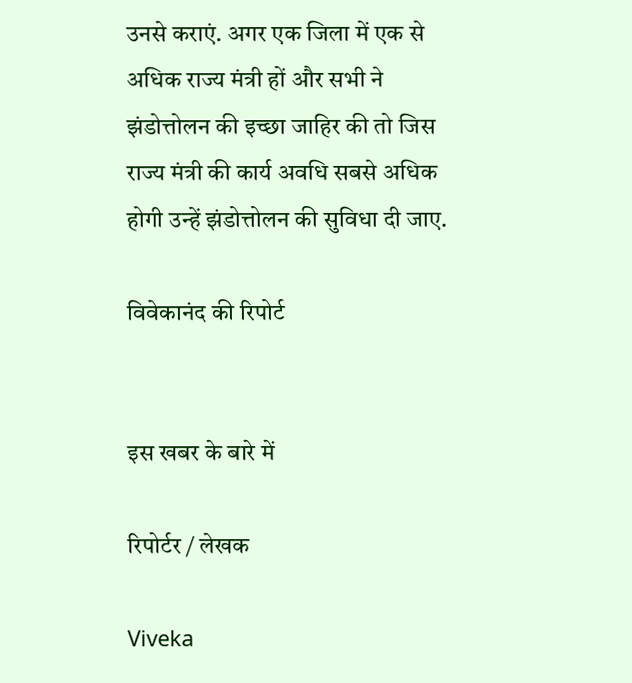उनसे कराएं. अगर एक जिला में एक से अधिक राज्य मंत्री हों और सभी ने झंडोत्तोलन की इच्छा जाहिर की तो जिस राज्य मंत्री की कार्य अवधि सबसे अधिक होगी उन्हें झंडोत्तोलन की सुविधा दी जाए.

विवेकानंद की रिपोर्ट


इस खबर के बारे में

रिपोर्टर / लेखक

Viveka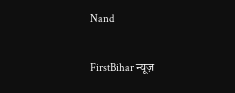Nand

FirstBihar न्यूज़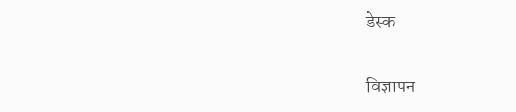डेस्क

विज्ञापन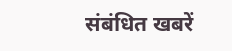संबंधित खबरें